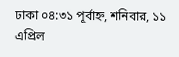ঢাকা ০৪:৩১ পূর্বাহ্ন, শনিবার, ১১ এপ্রিল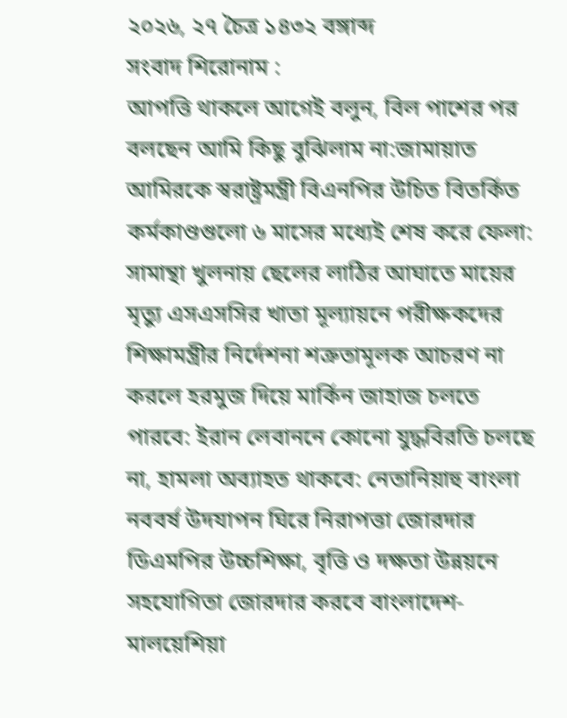২০২৬, ২৭ চৈত্র ১৪৩২ বঙ্গাব্দ
সংবাদ শিরোনাম :
আপত্তি থাকলে আগেই বলুন, বিল পাশের পর বলছেন আমি কিছু বুঝিলাম না:জামায়াত আমিরকে স্বরাষ্ট্রমন্ত্রী বিএনপির উচিত বিতর্কিত কর্মকাণ্ডগুলো ৬ মাসের মধ্যেই শেষ করে ফেলা: সামান্থা খুলনায় ছেলের লাঠির আঘাতে মায়ের মৃত্যু এসএসসির খাতা মূল্যায়নে পরীক্ষকদের শিক্ষামন্ত্রীর নির্দেশনা শত্রুতামূলক আচরণ না করলে হরমুজ দিয়ে মার্কিন জাহাজ চলতে পারবে: ইরান লেবাননে কোনো যুদ্ধবিরতি চলছে না, হামলা অব্যাহত থাকবে: নেতানিয়াহু বাংলা নববর্ষ উদযাপন ঘিরে নিরাপত্তা জোরদার ডিএমপির উচ্চশিক্ষা, বৃত্তি ও দক্ষতা উন্নয়নে সহযোগিতা জোরদার করবে বাংলাদেশ-মালয়েশিয়া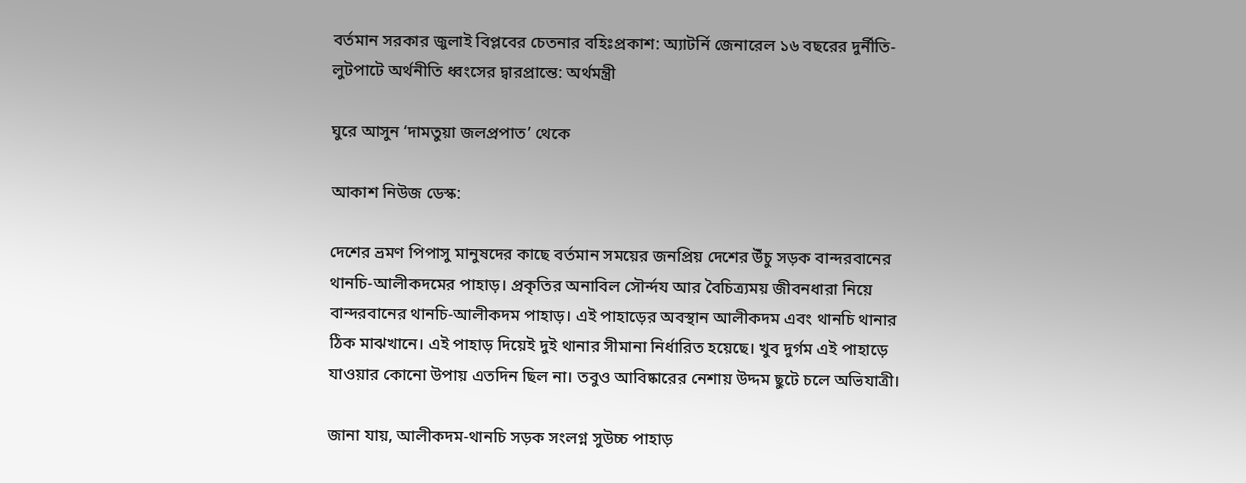বর্তমান সরকার জুলাই বিপ্লবের চেতনার বহিঃপ্রকাশ: অ্যাটর্নি জেনারেল ১৬ বছরের দুর্নীতি-লুটপাটে অর্থনীতি ধ্বংসের দ্বারপ্রান্তে: অর্থমন্ত্রী

ঘুরে আসুন ‘দামতুয়া জলপ্রপাত’ থেকে

আকাশ নিউজ ডেস্ক:

দেশের ভ্রমণ পিপাসু মানুষদের কাছে বর্তমান সময়ের জনপ্রিয় দেশের উঁচু সড়ক বান্দরবানের থানচি-আলীকদমের পাহাড়। প্রকৃতির অনাবিল সৌর্ন্দয আর বৈচিত্র্যময় জীবনধারা নিয়ে বান্দরবানের থানচি-আলীকদম পাহাড়। এই পাহাড়ের অবস্থান আলীকদম এবং থানচি থানার ঠিক মাঝখানে। এই পাহাড় দিয়েই দুই থানার সীমানা নির্ধারিত হয়েছে। খুব দুর্গম এই পাহাড়ে যাওয়ার কোনো উপায় এতদিন ছিল না। তবুও আবিষ্কারের নেশায় উদ্দম ছুটে চলে অভিযাত্রী।

জানা যায়, আলীকদম-থানচি সড়ক সংলগ্ন সুউচ্চ পাহাড়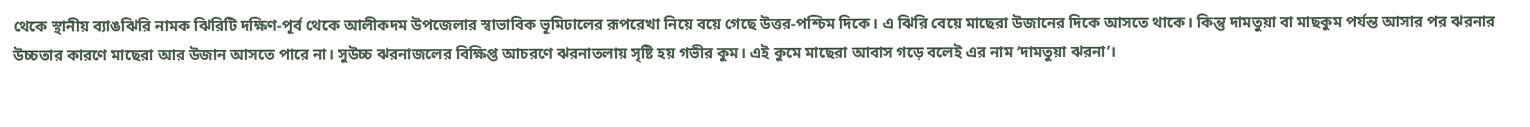থেকে স্থানীয় ব্যাঙঝিরি নামক ঝিরিটি দক্ষিণ-পূর্ব থেকে আলীকদম উপজেলার স্বাভাবিক ভূমিঢালের রূপরেখা নিয়ে বয়ে গেছে উত্তর-পশ্চিম দিকে। এ ঝিরি বেয়ে মাছেরা উজানের দিকে আসতে থাকে। কিন্তু দামতুয়া বা মাছকুম পর্যন্ত আসার পর ঝরনার উচ্চতার কারণে মাছেরা আর উজান আসতে পারে না। সুউচ্চ ঝরনাজলের বিক্ষিপ্ত আচরণে ঝরনাতলায় সৃষ্টি হয় গভীর কুম। এই কুমে মাছেরা আবাস গড়ে বলেই এর নাম ‘দামতুয়া ঝরনা’।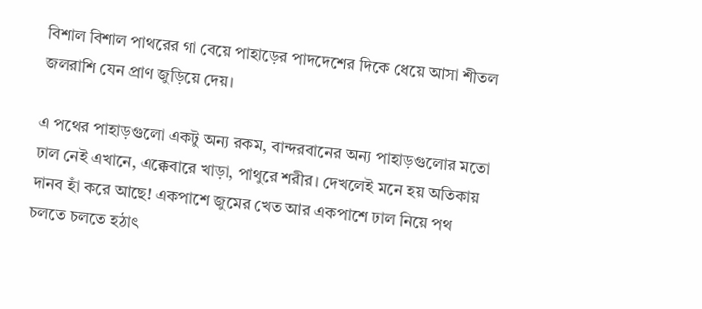বিশাল বিশাল পাথরের গা বেয়ে পাহাড়ের পাদদেশের দিকে ধেয়ে আসা শীতল জলরাশি যেন প্রাণ জুড়িয়ে দেয়।

এ পথের পাহাড়গুলো একটু অন্য রকম, বান্দরবানের অন্য পাহাড়গুলোর মতো ঢাল নেই এখানে, এক্কেবারে খাড়া, পাথুরে শরীর। দেখলেই মনে হয় অতিকায় দানব হাঁ করে আছে! একপাশে জুমের খেত আর একপাশে ঢাল নিয়ে পথ চলতে চলতে হঠাৎ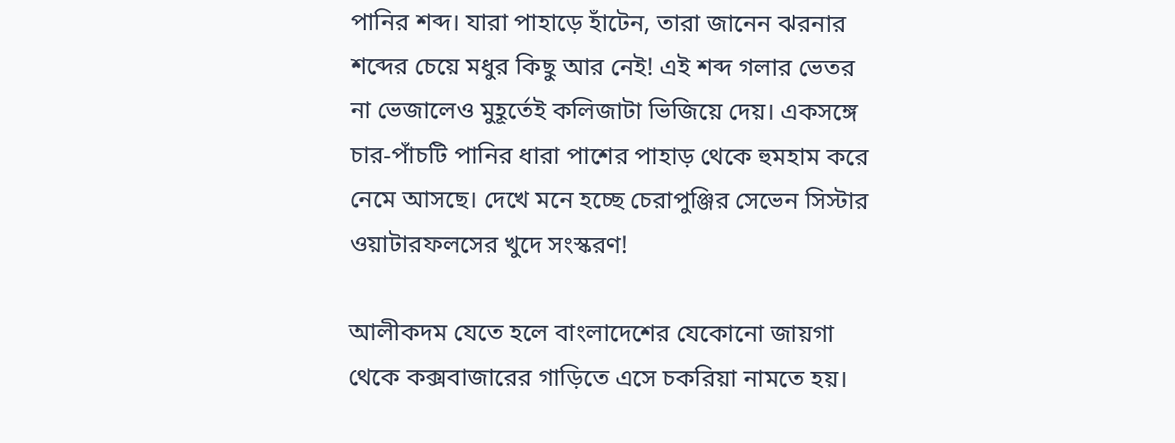পানির শব্দ। যারা পাহাড়ে হাঁটেন, তারা জানেন ঝরনার শব্দের চেয়ে মধুর কিছু আর নেই! এই শব্দ গলার ভেতর না ভেজালেও মুহূর্তেই কলিজাটা ভিজিয়ে দেয়। একসঙ্গে চার-পাঁচটি পানির ধারা পাশের পাহাড় থেকে হুমহাম করে নেমে আসছে। দেখে মনে হচ্ছে চেরাপুঞ্জির সেভেন সিস্টার ওয়াটারফলসের খুদে সংস্করণ!

আলীকদম যেতে হলে বাংলাদেশের যেকোনো জায়গা থেকে কক্সবাজারের গাড়িতে এসে চকরিয়া নামতে হয়।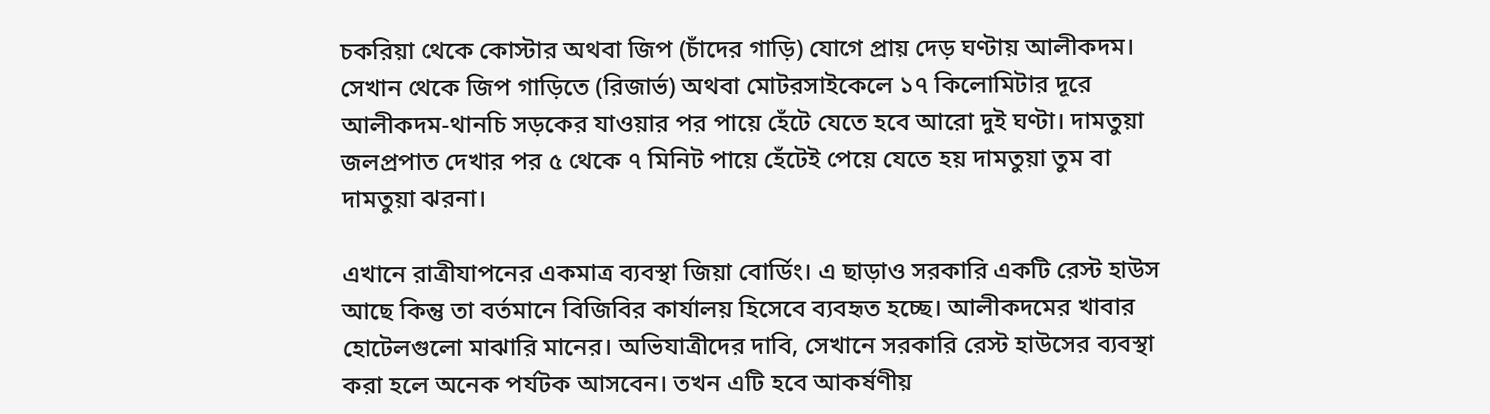চকরিয়া থেকে কোস্টার অথবা জিপ (চাঁদের গাড়ি) যোগে প্রায় দেড় ঘণ্টায় আলীকদম। সেখান থেকে জিপ গাড়িতে (রিজার্ভ) অথবা মোটরসাইকেলে ১৭ কিলোমিটার দূরে আলীকদম-থানচি সড়কের যাওয়ার পর পায়ে হেঁটে যেতে হবে আরো দুই ঘণ্টা। দামতুয়া জলপ্রপাত দেখার পর ৫ থেকে ৭ মিনিট পায়ে হেঁটেই পেয়ে যেতে হয় দামতুয়া তুম বা দামতুয়া ঝরনা।

এখানে রাত্রীযাপনের একমাত্র ব্যবস্থা জিয়া বোর্ডিং। এ ছাড়াও সরকারি একটি রেস্ট হাউস আছে কিন্তু তা বর্তমানে বিজিবির কার্যালয় হিসেবে ব্যবহৃত হচ্ছে। আলীকদমের খাবার হোটেলগুলো মাঝারি মানের। অভিযাত্রীদের দাবি, সেখানে সরকারি রেস্ট হাউসের ব্যবস্থা করা হলে অনেক পর্যটক আসবেন। তখন এটি হবে আকর্ষণীয়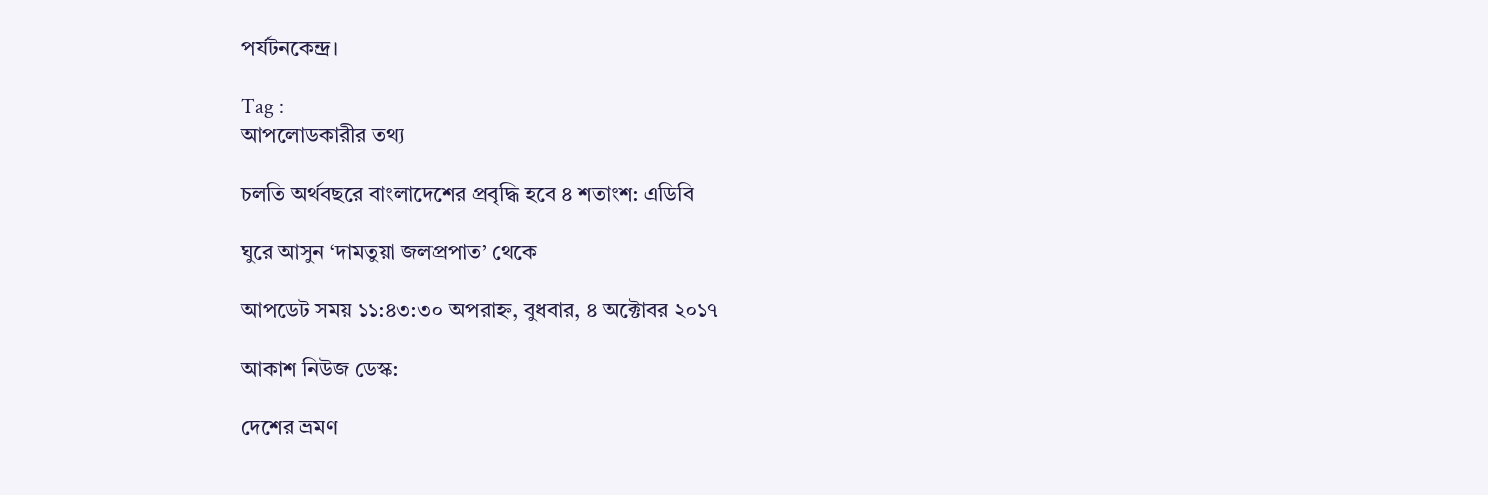পর্যটনকেন্দ্র।

Tag :
আপলোডকারীর তথ্য

চলতি অর্থবছরে বাংলাদেশের প্রবৃদ্ধি হবে ৪ শতাংশ: এডিবি

ঘুরে আসুন ‘দামতুয়া জলপ্রপাত’ থেকে

আপডেট সময় ১১:৪৩:৩০ অপরাহ্ন, বুধবার, ৪ অক্টোবর ২০১৭

আকাশ নিউজ ডেস্ক:

দেশের ভ্রমণ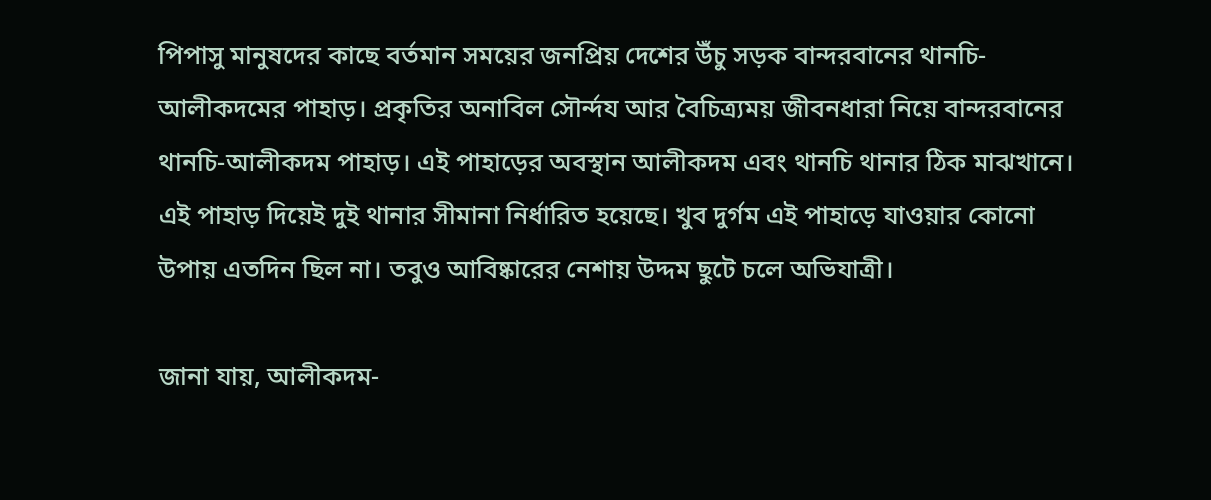পিপাসু মানুষদের কাছে বর্তমান সময়ের জনপ্রিয় দেশের উঁচু সড়ক বান্দরবানের থানচি-আলীকদমের পাহাড়। প্রকৃতির অনাবিল সৌর্ন্দয আর বৈচিত্র্যময় জীবনধারা নিয়ে বান্দরবানের থানচি-আলীকদম পাহাড়। এই পাহাড়ের অবস্থান আলীকদম এবং থানচি থানার ঠিক মাঝখানে। এই পাহাড় দিয়েই দুই থানার সীমানা নির্ধারিত হয়েছে। খুব দুর্গম এই পাহাড়ে যাওয়ার কোনো উপায় এতদিন ছিল না। তবুও আবিষ্কারের নেশায় উদ্দম ছুটে চলে অভিযাত্রী।

জানা যায়, আলীকদম-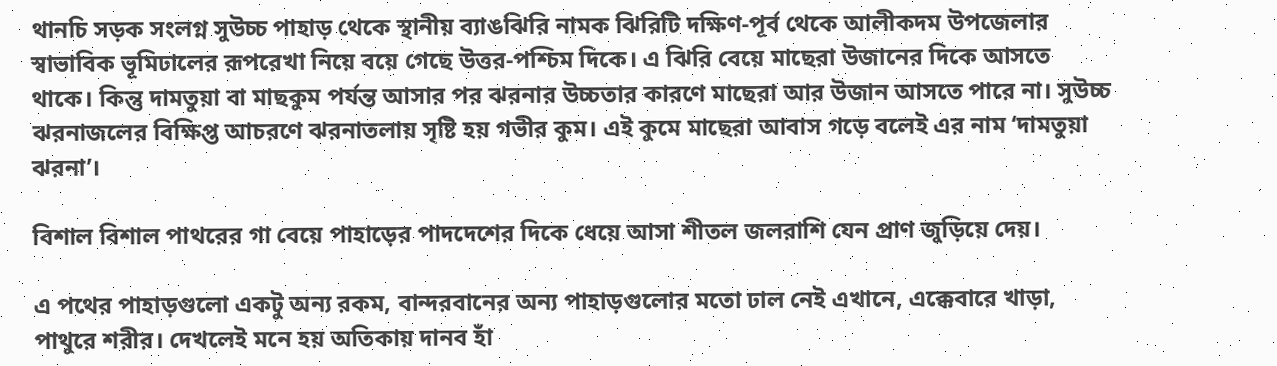থানচি সড়ক সংলগ্ন সুউচ্চ পাহাড় থেকে স্থানীয় ব্যাঙঝিরি নামক ঝিরিটি দক্ষিণ-পূর্ব থেকে আলীকদম উপজেলার স্বাভাবিক ভূমিঢালের রূপরেখা নিয়ে বয়ে গেছে উত্তর-পশ্চিম দিকে। এ ঝিরি বেয়ে মাছেরা উজানের দিকে আসতে থাকে। কিন্তু দামতুয়া বা মাছকুম পর্যন্ত আসার পর ঝরনার উচ্চতার কারণে মাছেরা আর উজান আসতে পারে না। সুউচ্চ ঝরনাজলের বিক্ষিপ্ত আচরণে ঝরনাতলায় সৃষ্টি হয় গভীর কুম। এই কুমে মাছেরা আবাস গড়ে বলেই এর নাম ‘দামতুয়া ঝরনা’।

বিশাল বিশাল পাথরের গা বেয়ে পাহাড়ের পাদদেশের দিকে ধেয়ে আসা শীতল জলরাশি যেন প্রাণ জুড়িয়ে দেয়।

এ পথের পাহাড়গুলো একটু অন্য রকম, বান্দরবানের অন্য পাহাড়গুলোর মতো ঢাল নেই এখানে, এক্কেবারে খাড়া, পাথুরে শরীর। দেখলেই মনে হয় অতিকায় দানব হাঁ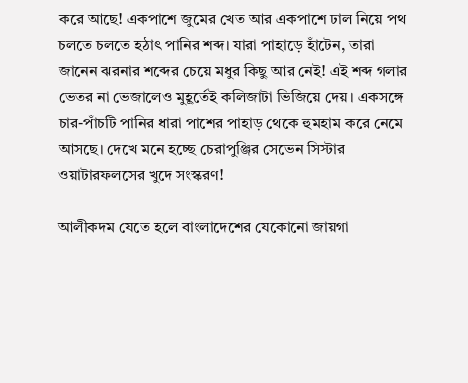করে আছে! একপাশে জুমের খেত আর একপাশে ঢাল নিয়ে পথ চলতে চলতে হঠাৎ পানির শব্দ। যারা পাহাড়ে হাঁটেন, তারা জানেন ঝরনার শব্দের চেয়ে মধুর কিছু আর নেই! এই শব্দ গলার ভেতর না ভেজালেও মুহূর্তেই কলিজাটা ভিজিয়ে দেয়। একসঙ্গে চার-পাঁচটি পানির ধারা পাশের পাহাড় থেকে হুমহাম করে নেমে আসছে। দেখে মনে হচ্ছে চেরাপুঞ্জির সেভেন সিস্টার ওয়াটারফলসের খুদে সংস্করণ!

আলীকদম যেতে হলে বাংলাদেশের যেকোনো জায়গা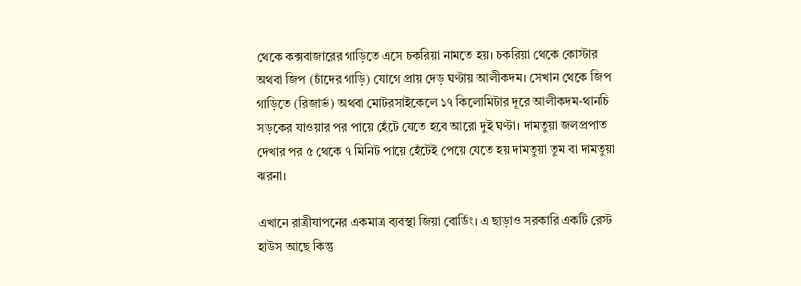থেকে কক্সবাজারের গাড়িতে এসে চকরিয়া নামতে হয়। চকরিয়া থেকে কোস্টার অথবা জিপ (চাঁদের গাড়ি) যোগে প্রায় দেড় ঘণ্টায় আলীকদম। সেখান থেকে জিপ গাড়িতে (রিজার্ভ) অথবা মোটরসাইকেলে ১৭ কিলোমিটার দূরে আলীকদম-থানচি সড়কের যাওয়ার পর পায়ে হেঁটে যেতে হবে আরো দুই ঘণ্টা। দামতুয়া জলপ্রপাত দেখার পর ৫ থেকে ৭ মিনিট পায়ে হেঁটেই পেয়ে যেতে হয় দামতুয়া তুম বা দামতুয়া ঝরনা।

এখানে রাত্রীযাপনের একমাত্র ব্যবস্থা জিয়া বোর্ডিং। এ ছাড়াও সরকারি একটি রেস্ট হাউস আছে কিন্তু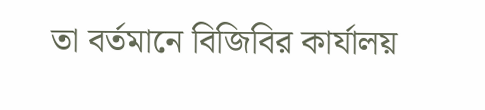তা বর্তমানে বিজিবির কার্যালয়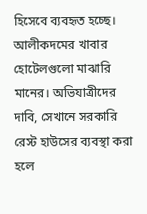হিসেবে ব্যবহৃত হচ্ছে। আলীকদমের খাবার হোটেলগুলো মাঝারি মানের। অভিযাত্রীদের দাবি, সেখানে সরকারি রেস্ট হাউসের ব্যবস্থা করা হলে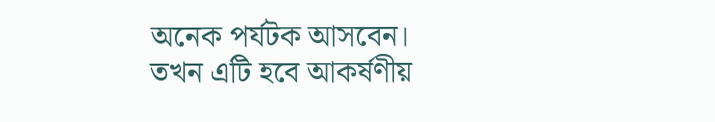অনেক পর্যটক আসবেন। তখন এটি হবে আকর্ষণীয়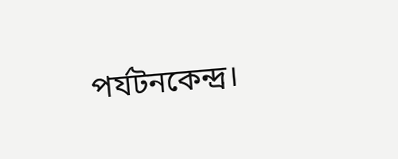পর্যটনকেন্দ্র।